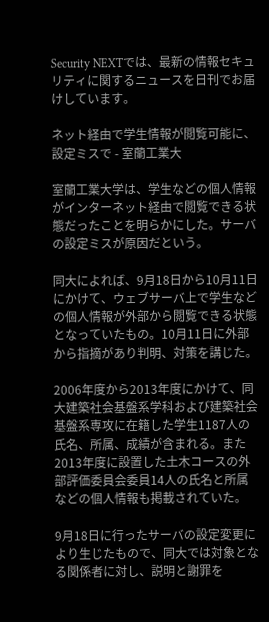Security NEXTでは、最新の情報セキュリティに関するニュースを日刊でお届けしています。

ネット経由で学生情報が閲覧可能に、設定ミスで - 室蘭工業大

室蘭工業大学は、学生などの個人情報がインターネット経由で閲覧できる状態だったことを明らかにした。サーバの設定ミスが原因だという。

同大によれば、9月18日から10月11日にかけて、ウェブサーバ上で学生などの個人情報が外部から閲覧できる状態となっていたもの。10月11日に外部から指摘があり判明、対策を講じた。

2006年度から2013年度にかけて、同大建築社会基盤系学科および建築社会基盤系専攻に在籍した学生1187人の氏名、所属、成績が含まれる。また2013年度に設置した土木コースの外部評価委員会委員14人の氏名と所属などの個人情報も掲載されていた。

9月18日に行ったサーバの設定変更により生じたもので、同大では対象となる関係者に対し、説明と謝罪を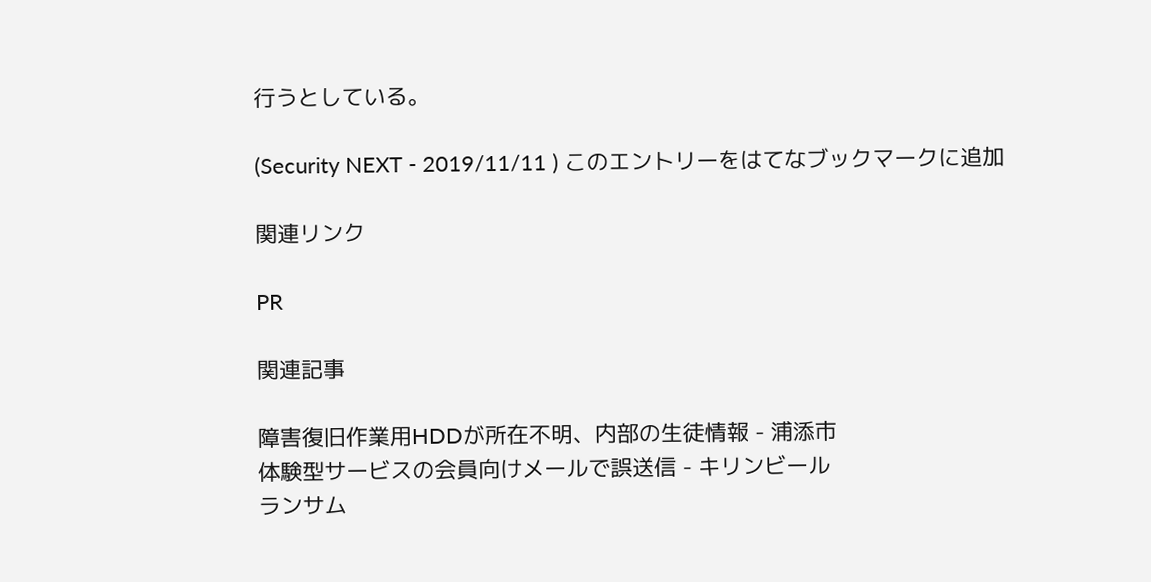行うとしている。

(Security NEXT - 2019/11/11 ) このエントリーをはてなブックマークに追加

関連リンク

PR

関連記事

障害復旧作業用HDDが所在不明、内部の生徒情報 - 浦添市
体験型サービスの会員向けメールで誤送信 - キリンビール
ランサム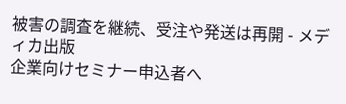被害の調査を継続、受注や発送は再開 - メディカ出版
企業向けセミナー申込者へ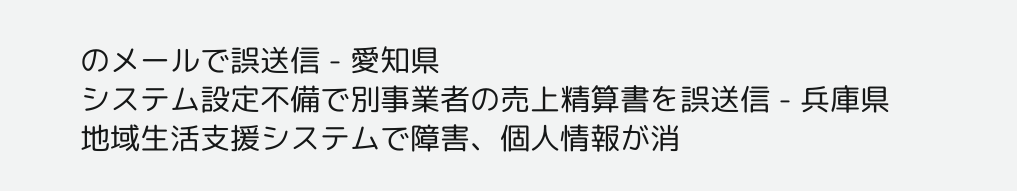のメールで誤送信 - 愛知県
システム設定不備で別事業者の売上精算書を誤送信 - 兵庫県
地域生活支援システムで障害、個人情報が消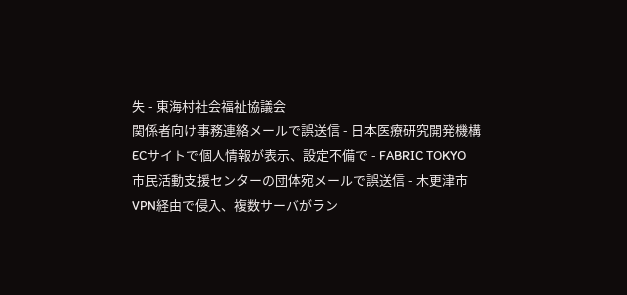失 - 東海村社会福祉協議会
関係者向け事務連絡メールで誤送信 - 日本医療研究開発機構
ECサイトで個人情報が表示、設定不備で - FABRIC TOKYO
市民活動支援センターの団体宛メールで誤送信 - 木更津市
VPN経由で侵入、複数サーバがラン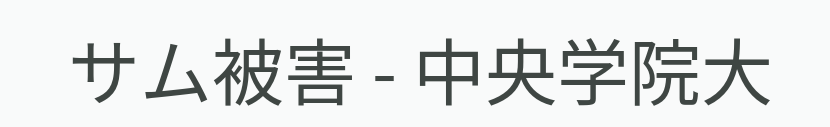サム被害 - 中央学院大